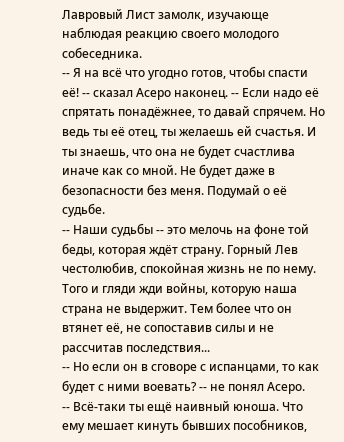Лавровый Лист замолк, изучающе наблюдая реакцию своего молодого собеседника.
-- Я на всё что угодно готов, чтобы спасти её! -- сказал Асеро наконец. -- Если надо её спрятать понадёжнее, то давай спрячем. Но ведь ты её отец, ты желаешь ей счастья. И ты знаешь, что она не будет счастлива иначе как со мной. Не будет даже в безопасности без меня. Подумай о её судьбе.
-- Наши судьбы -- это мелочь на фоне той беды, которая ждёт страну. Горный Лев честолюбив, спокойная жизнь не по нему. Того и гляди жди войны, которую наша страна не выдержит. Тем более что он втянет её, не сопоставив силы и не рассчитав последствия...
-- Но если он в сговоре с испанцами, то как будет с ними воевать? -- не понял Асеро.
-- Всё-таки ты ещё наивный юноша. Что ему мешает кинуть бывших пособников,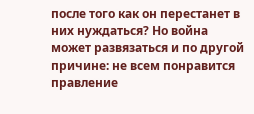после того как он перестанет в них нуждаться? Но война может развязаться и по другой причине: не всем понравится правление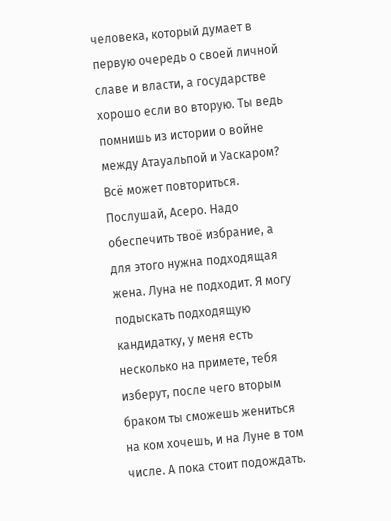человека, который думает в первую очередь о своей личной славе и власти, а государстве хорошо если во вторую. Ты ведь помнишь из истории о войне между Атауальпой и Уаскаром? Всё может повториться. Послушай, Асеро. Надо обеспечить твоё избрание, а для этого нужна подходящая жена. Луна не подходит. Я могу подыскать подходящую кандидатку, у меня есть несколько на примете, тебя изберут, после чего вторым браком ты сможешь жениться на ком хочешь, и на Луне в том числе. А пока стоит подождать.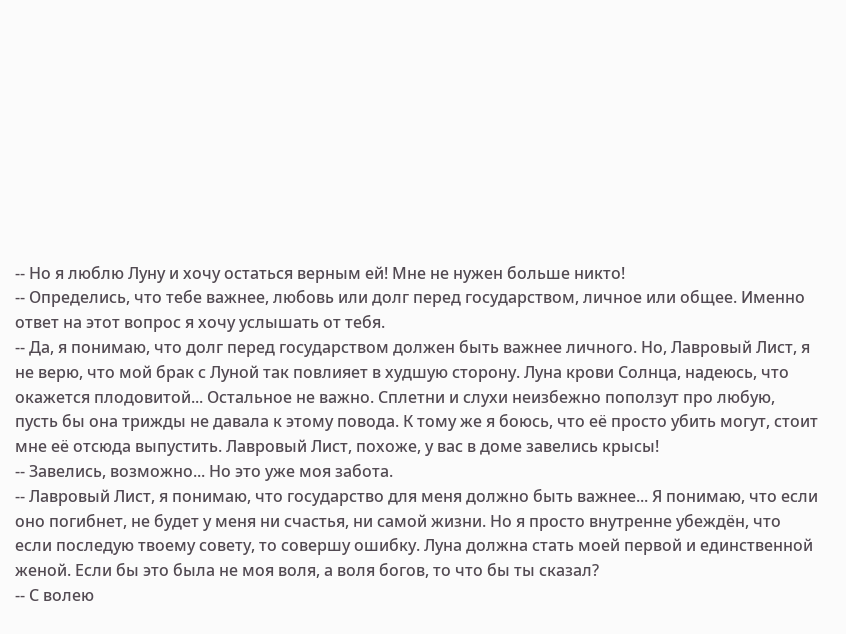-- Но я люблю Луну и хочу остаться верным ей! Мне не нужен больше никто!
-- Определись, что тебе важнее, любовь или долг перед государством, личное или общее. Именно ответ на этот вопрос я хочу услышать от тебя.
-- Да, я понимаю, что долг перед государством должен быть важнее личного. Но, Лавровый Лист, я не верю, что мой брак с Луной так повлияет в худшую сторону. Луна крови Солнца, надеюсь, что окажется плодовитой... Остальное не важно. Сплетни и слухи неизбежно поползут про любую, пусть бы она трижды не давала к этому повода. К тому же я боюсь, что её просто убить могут, стоит мне её отсюда выпустить. Лавровый Лист, похоже, у вас в доме завелись крысы!
-- Завелись, возможно... Но это уже моя забота.
-- Лавровый Лист, я понимаю, что государство для меня должно быть важнее... Я понимаю, что если оно погибнет, не будет у меня ни счастья, ни самой жизни. Но я просто внутренне убеждён, что если последую твоему совету, то совершу ошибку. Луна должна стать моей первой и единственной женой. Если бы это была не моя воля, а воля богов, то что бы ты сказал?
-- С волею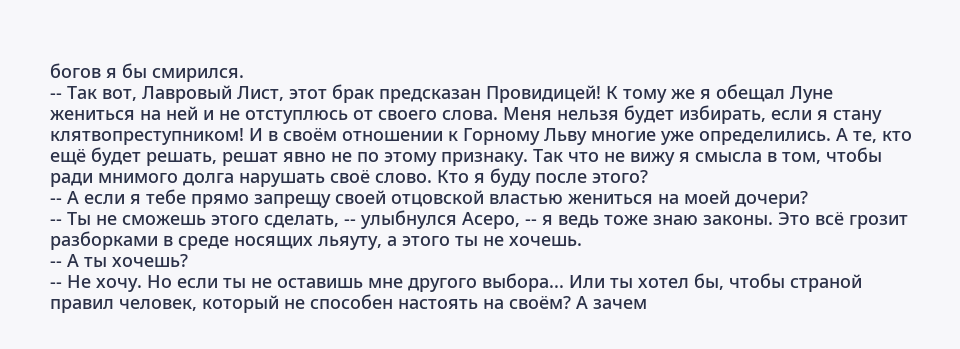богов я бы смирился.
-- Так вот, Лавровый Лист, этот брак предсказан Провидицей! К тому же я обещал Луне жениться на ней и не отступлюсь от своего слова. Меня нельзя будет избирать, если я стану клятвопреступником! И в своём отношении к Горному Льву многие уже определились. А те, кто ещё будет решать, решат явно не по этому признаку. Так что не вижу я смысла в том, чтобы ради мнимого долга нарушать своё слово. Кто я буду после этого?
-- А если я тебе прямо запрещу своей отцовской властью жениться на моей дочери?
-- Ты не сможешь этого сделать, -- улыбнулся Асеро, -- я ведь тоже знаю законы. Это всё грозит разборками в среде носящих льяуту, а этого ты не хочешь.
-- А ты хочешь?
-- Не хочу. Но если ты не оставишь мне другого выбора... Или ты хотел бы, чтобы страной правил человек, который не способен настоять на своём? А зачем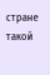стране такой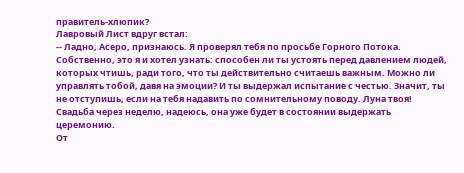правитель-хлюпик?
Лавровый Лист вдруг встал:
-- Ладно, Асеро, признаюсь. Я проверял тебя по просьбе Горного Потока. Собственно, это я и хотел узнать: способен ли ты устоять перед давлением людей, которых чтишь, ради того, что ты действительно считаешь важным. Можно ли управлять тобой, давя на эмоции? И ты выдержал испытание с честью. Значит, ты не отступишь, если на тебя надавить по сомнительному поводу. Луна твоя! Свадьба через неделю, надеюсь, она уже будет в состоянии выдержать церемонию.
От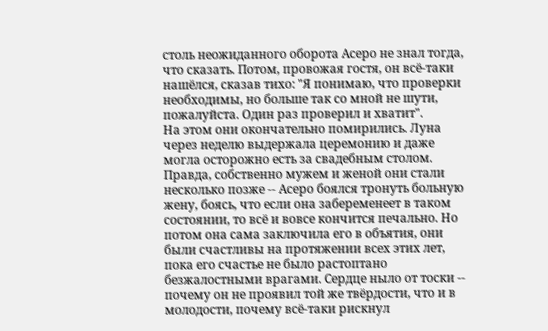столь неожиданного оборота Асеро не знал тогда, что сказать. Потом, провожая гостя, он всё-таки нашёлся, сказав тихо: "Я понимаю, что проверки необходимы, но больше так со мной не шути, пожалуйста. Один раз проверил и хватит".
На этом они окончательно помирились. Луна через неделю выдержала церемонию и даже могла осторожно есть за свадебным столом.
Правда, собственно мужем и женой они стали несколько позже -- Асеро боялся тронуть больную жену, боясь, что если она забеременеет в таком состоянии, то всё и вовсе кончится печально. Но потом она сама заключила его в объятия, они были счастливы на протяжении всех этих лет, пока его счастье не было растоптано безжалостными врагами. Сердце ныло от тоски -- почему он не проявил той же твёрдости, что и в молодости, почему всё-таки рискнул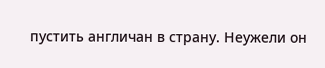пустить англичан в страну. Неужели он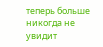теперь больше никогда не увидит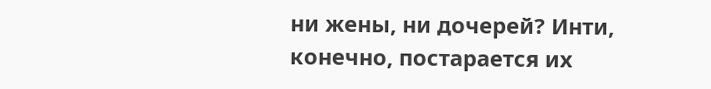ни жены, ни дочерей? Инти, конечно, постарается их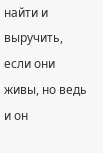найти и выручить, если они живы, но ведь и он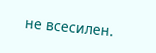не всесилен.